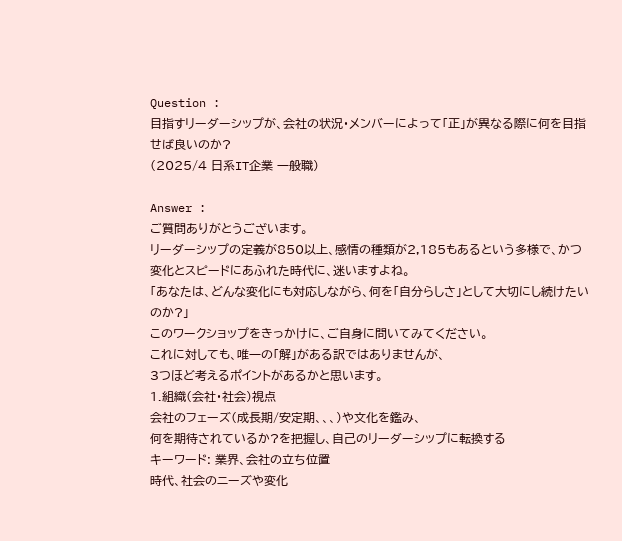Question :
目指すリーダーシップが、会社の状況・メンバーによって「正」が異なる際に何を目指せば良いのか?
(2025/4 日系IT企業 一般職)

Answer :
ご質問ありがとうございます。
リーダーシップの定義が850以上、感情の種類が2,185もあるという多様で、かつ変化とスピードにあふれた時代に、迷いますよね。
「あなたは、どんな変化にも対応しながら、何を「自分らしさ」として大切にし続けたいのか?」
このワークショップをきっかけに、ご自身に問いてみてください。
これに対しても、唯一の「解」がある訳ではありませんが、
3つほど考えるポイントがあるかと思います。
1.組織(会社・社会)視点
会社のフェーズ(成長期/安定期、、、)や文化を鑑み、
何を期待されているか?を把握し、自己のリーダーシップに転換する
キーワード: 業界、会社の立ち位置
時代、社会のニーズや変化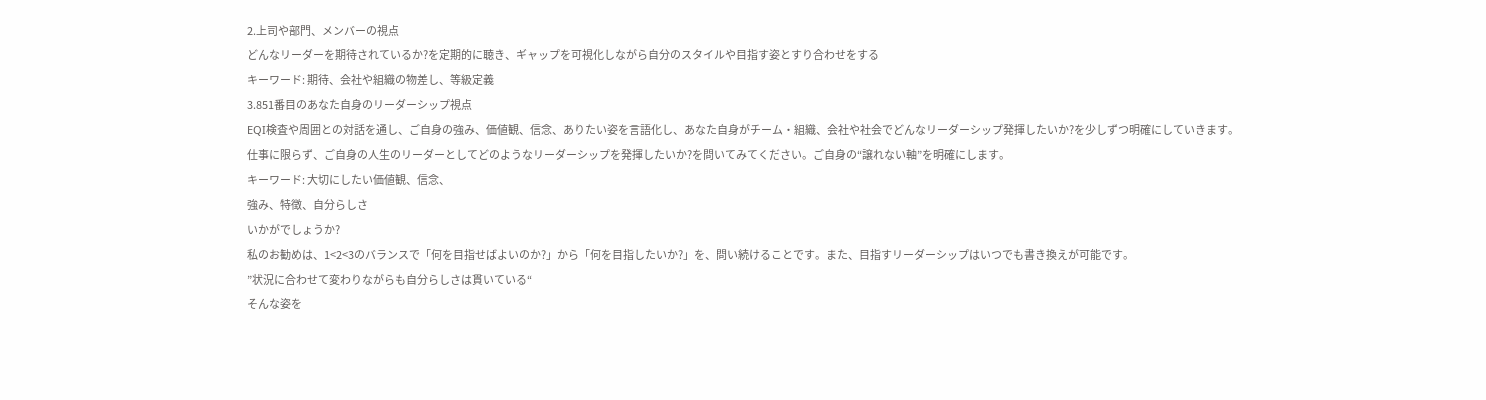2.上司や部門、メンバーの視点
どんなリーダーを期待されているか?を定期的に聴き、ギャップを可視化しながら自分のスタイルや目指す姿とすり合わせをする
キーワード: 期待、会社や組織の物差し、等級定義
3.851番目のあなた自身のリーダーシップ視点
EQI検査や周囲との対話を通し、ご自身の強み、価値観、信念、ありたい姿を言語化し、あなた自身がチーム・組織、会社や社会でどんなリーダーシップ発揮したいか?を少しずつ明確にしていきます。
仕事に限らず、ご自身の人生のリーダーとしてどのようなリーダーシップを発揮したいか?を問いてみてください。ご自身の“譲れない軸”を明確にします。
キーワード: 大切にしたい価値観、信念、
強み、特徴、自分らしさ
いかがでしょうか?
私のお勧めは、1<2<3のバランスで「何を目指せばよいのか?」から「何を目指したいか?」を、問い続けることです。また、目指すリーダーシップはいつでも書き換えが可能です。
”状況に合わせて変わりながらも自分らしさは貫いている“
そんな姿を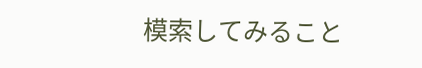模索してみること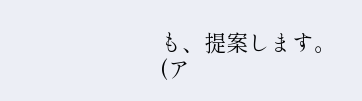も、提案します。
(ア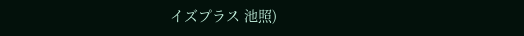イズプラス 池照)